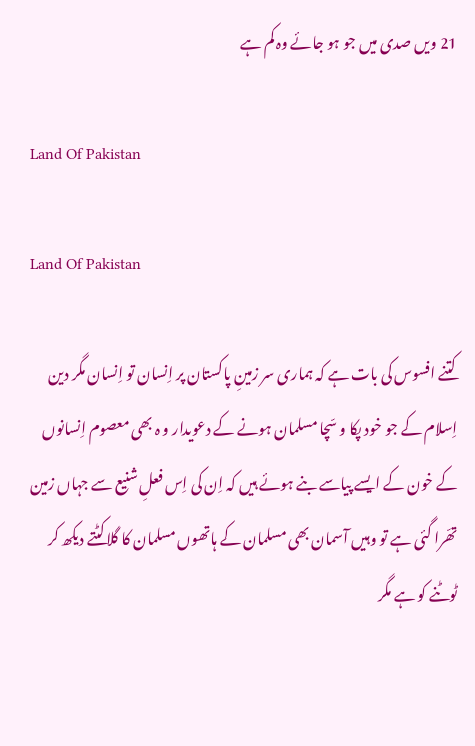21 ویں صدی میں جو ہو جائے وہ کم ہے

Land Of Pakistan

Land Of Pakistan

کتنے افسوس کی بات ہے کہ ہماری سر زمینِ پاکستان پر اِنسان تو اِنسان مگر دین اِسلام کے جو خود پکا و سّچا مسلمان ہونے کے دعویدار و ہ بھی معصوم اِنسانوں کے خون کے ایسے پیاسے بنے ہوئے ہیں کہ اِن کی اِس فعلِ شنیع سے جہاں زمین تھّرا گئی ہے تو وہیں آسمان بھی مسلمان کے ہاتھوں مسلمان کا گلاکٹتے دیکھ کر ٹوٹنے کو ہے مگر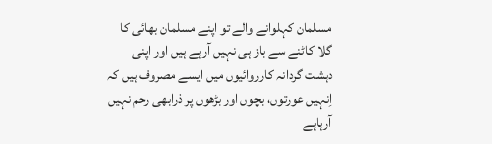مسلمان کہلوانے والے تو اپنے مسلمان بھائی کا گلا کاٹنے سے باز ہی نہیں آرہے ہیں اور اپنی دہشت گردانہ کارروائیوں میں ایسے مصروف ہیں کہ اِنہیں عورتوں، بچوں اور بڑھوں پر ذرابھی رحم نہیں آرہاہے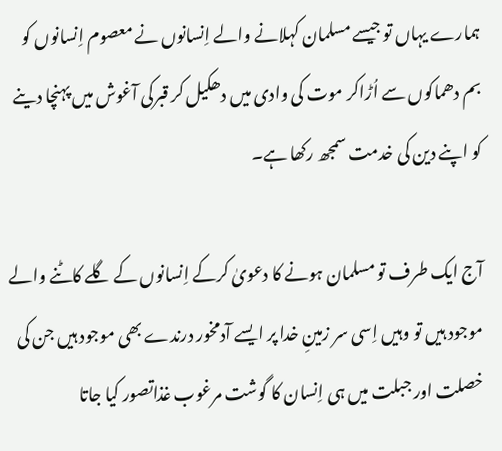ہمارے یہاں تو جیسے مسلمان کہلانے والے اِنسانوں نے معصوم اِنسانوں کو بم دھماکوں سے اُڑاکر موت کی وادی میں دھکیل کر قبرکی آغوش میں پہنچا دینے کو اپنے دین کی خدمت سمجھ رکھا ہے۔

آج ایک طرف تو مسلمان ہونے کا دعویٰ کرکے اِنسانوں کے گلے کاٹنے والے موجود ہیں تو وہیں اِسی سر زمینِ خدا پر ایسے آدمخور درندے بھی موجود ہیں جن کی خصلت اور جبلت میں ہی اِنسان کا گوشت مرغوب غذاتصور کیا جاتا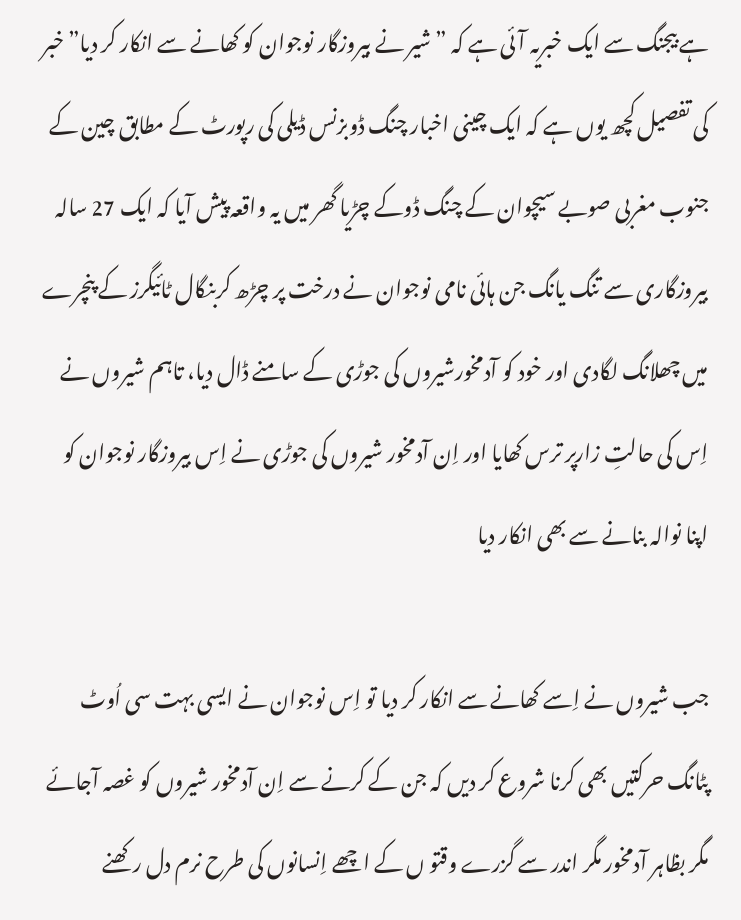ہے بیجنگ سے ایک خبریہ آئی ہے کہ ” شیر نے بیروزگار نوجوان کو کھانے سے انکار کر دیا”خبر کی تفصیل کچھ یوں ہے کہ ایک چینی اخبار چنگ ڈوبزنس ڈیلی کی رپورٹ کے مطابق چین کے جنوب مغربی صوبے سیچوان کے چنگ ڈوکے چڑیا گھر میں یہ واقعہ پیش آیا کہ ایک 27 سالہ بیروزگاری سے تنگ یانگ جن ہائی نامی نوجوان نے درخت پر چڑھ کربنگال ٹائیگرز کے پنچرے میں چھلانگ لگادی اور خود کو آدمخورشیروں کی جوڑی کے سامنے ڈال دیا، تاہم شیروں نے اِس کی حالتِ زارپر ترس کھایا اور اِن آدمخور شیروں کی جوڑی نے اِس بیروزگار نوجوان کو اپنا نوالہ بنانے سے بھی انکار دیا

جب شیروں نے اِسے کھانے سے انکار کر دیا تو اِس نوجوان نے ایسی بہت سی اُوٹ پٹانگ حرکتیں بھی کرنا شروع کر دیں کہ جن کے کرنے سے اِن آدمخور شیروں کو غصہ آجائے مگر بظاہر آدمخور مگر اندر سے گزرے وقتو ں کے اچھے اِنسانوں کی طرح نرم دل رکھنے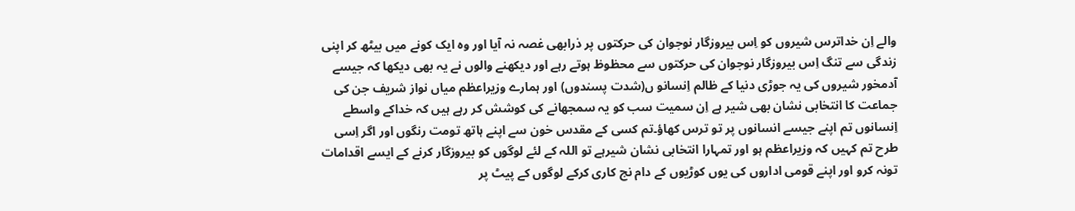والے اِن خداترس شیروں کو اِس بیروزگار نوجوان کی حرکتوں پر ذرابھی غصہ نہ آیا اور وہ ایک کونے میں بیٹھ کر اپنی زندگی سے تنگ اِس بیروزگار نوجوان کی حرکتوں سے محظوظ ہوتے رہے اور دیکھنے والوں نے یہ بھی دیکھا کہ جیسے آدمخور شیروں کی یہ جوڑی دنیا کے ظالم اِنسانو ں(شدت پسندوں) اور ہمارے وزیراعظم میاں نواز شریف جن کی جماعت کا انتخابی نشان بھی شیر ہے اِن سمیت سب کو یہ سمجھانے کی کوشش کر رہے ہیں کہ خداکے واسطے اِنسانوں تم اپنے جیسے انسانوں پر تو ترس کھاؤ۔تم کسی کے مقدس خون سے اپنے ہاتھ تومت رنگوں اور اگر اِسی طرح تم کہیں کہ وزیراعظم ہو اور تمہارا انتخابی نشان شیرہے تو اللہ کے لئے لوگوں کو بیروزگار کرنے کے ایسے اقدامات تونہ کرو اور اپنے قومی اداروں کی یوں کوڑیوں کے دام نج کاری کرکے لوگوں کے پیٹ پر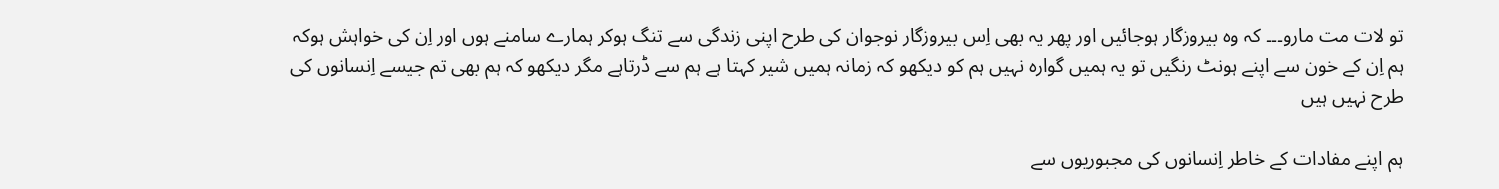تو لات مت مارو۔۔۔ کہ وہ بیروزگار ہوجائیں اور پھر یہ بھی اِس بیروزگار نوجوان کی طرح اپنی زندگی سے تنگ ہوکر ہمارے سامنے ہوں اور اِن کی خواہش ہوکہ ہم اِن کے خون سے اپنے ہونٹ رنگیں تو یہ ہمیں گوارہ نہیں ہم کو دیکھو کہ زمانہ ہمیں شیر کہتا ہے ہم سے ڈرتاہے مگر دیکھو کہ ہم بھی تم جیسے اِنسانوں کی طرح نہیں ہیں

ہم اپنے مفادات کے خاطر اِنسانوں کی مجبوریوں سے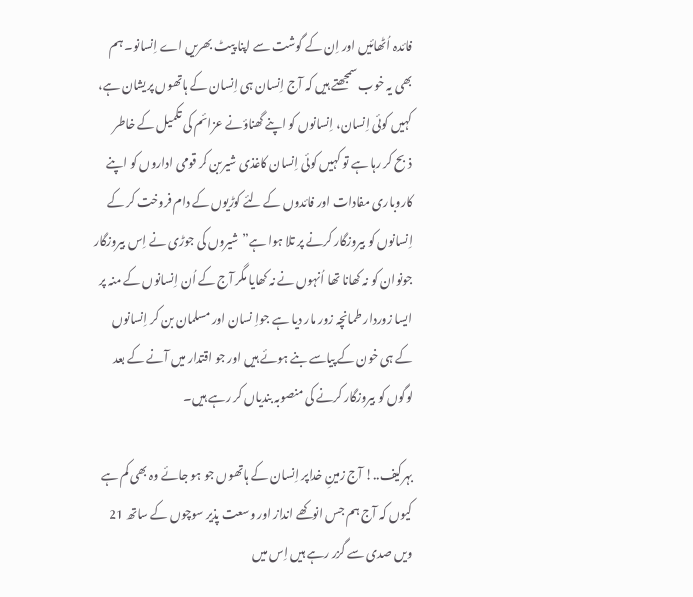فائدہ اُٹھائیں اور اِن کے گوشت سے اپنا پیٹ بھریں اے اِنسانو۔ ہم بھی یہ خوب سمجھتے ہیں کہ آج اِنسان ہی اِنسان کے ہاتھوں پریشان ہے، کہیں کوئی اِنسان، اِنسانوں کو اپنے گھناؤنے عزائم کی تکمیل کے خاطر ذبح کر رہا ہے تو کہیں کوئی اِنسان کاغذی شیربن کر قومی اداروں کو اپنے کاروباری مفادات اور فائدوں کے لئے کوڑیوں کے دام فروخت کر کے اِنسانوں کو بیروزگار کرنے پر تلا ہوا ہے”شیروں کی جوڑی نے اِس بیروزگار جونوان کو نہ کھانا تھا اُنہوں نے نہ کھایا مگر آج کے اُن اِنسانوں کے منہ پر ایسا زوردار طمانچہ زور مار دیا ہے جواِ نسان اور مسلمان بن کر اِنسانوں کے ہی خون کے پیاسے بنے ہوئے ہیں اور جو اقتدار میں آنے کے بعد لوگوں کو بیروزگار کرنے کی منصوبہ بندیاں کر رہے ہیں۔

بہرکیف..! آج زمینِ خداپر اِنسان کے ہاتھوں جو ہو جائے وہ بھی کم ہے کیوں کہ آج ہم جس انوکھے انداز اور وسعت پذیر سوچوں کے ساتھ 21 ویں صدی سے گزر رہے ہیں اِس میں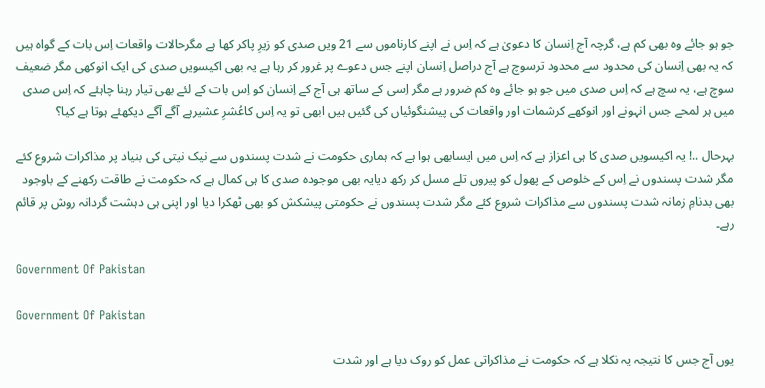جو ہو جائے وہ بھی کم ہے، گرچہ آج اِنسان کا دعویٰ ہے کہ اِس نے اپنے کارناموں سے 21 ویں صدی کو زیرِ پاکر کھا ہے مگرحالات واقعات اِس بات کے گواہ ہیں کہ یہ بھی اِنسان کی محدود سے محدود ترسوچ ہے آج دراصل اِنسان اپنے جس دعوے پر غرور کر رہا ہے یہ بھی اکیسویں صدی کی ایک انوکھی مگر ضعیف سوچ ہے، یہ سچ ہے کہ اِس صدی میں جو ہو جائے وہ کم ضرور ہے مگر اِسی کے ساتھ ہی آج کے اِنسان کو اِس بات کے لئے بھی تیار رہنا چاہئے کہ اِس صدی میں ہر لمحے جس انہونے اور انوکھے کرشمات اور واقعات کی پیشنگوئیاں کی گئیں ہیں ابھی تو یہ اِس کاعُشرِ عشیرہے آگے آگے دیکھئے ہوتا ہے کیا؟

بہرحال ..! یہ اکیسویں صدی کا ہی اعزاز ہے کہ اِس میں ایسابھی ہوا ہے کہ ہماری حکومت نے شدت پسندوں سے نیک نیتی کی بنیاد پر مذاکرات شروع کئے مگر شدت پسندوں نے اِس کے خلوص کے پھول کو پیروں تلے مسل کر رکھ دیایہ بھی موجودہ صدی کا ہی کمال ہے کہ حکومت نے طاقت رکھنے کے باوجود بھی بدنامِ زمانہ شدت پسندوں سے مذاکرات شروع کئے مگر شدت پسندوں نے حکومتی پیشکش کو بھی ٹھکرا دیا اور اپنی ہی دہشت گردانہ روش پر قائم رہے۔

Government Of Pakistan

Government Of Pakistan

یوں آج جس کا نتیجہ یہ نکلا ہے کہ حکومت نے مذاکراتی عمل کو روک دیا ہے اور شدت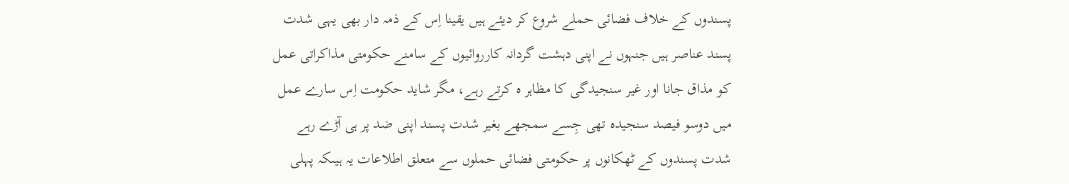پسندوں کے خلاف فضائی حملے شروع کر دیئے ہیں یقینا اِس کے ذمہ دار بھی یہی شدت پسند عناصر ہیں جنہوں نے اپنی دہشت گردانہ کارروائیوں کے سامنے حکومتی مذاکراتی عمل کو مذاق جانا اور غیر سنجیدگی کا مظاہر ہ کرتے رہے، مگر شاید حکومت اِس سارے عمل میں دوسو فیصد سنجیدہ تھی جِسے سمجھے بغیر شدت پسند اپنی ضد پر ہی آڑے رہے شدت پسندوں کے ٹھکانوں پر حکومتی فضائی حملوں سے متعلق اطلاعات یہ ہیںکہ پہلی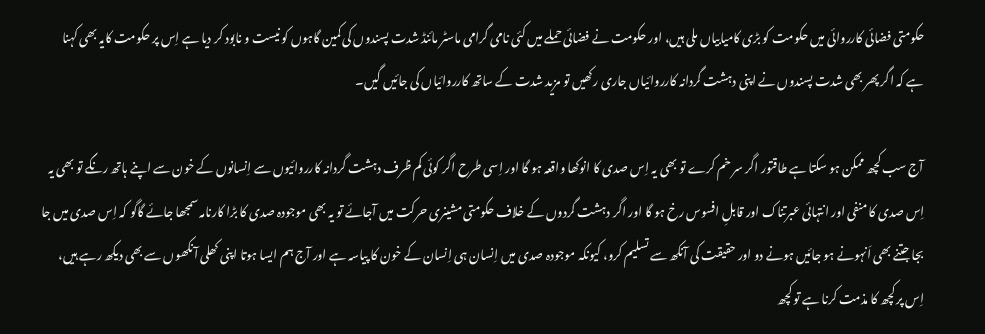حکومتی فضائی کارروائی میں حکومت کو بڑی کامیابیاں ملی ہیں، اور حکومت نے فضائی حملے میں کئی نامی گرامی ماسٹر مائنڈ شدت پسندوں کی کمین گاہوں کو نیست و نابود کر دیا ہے اِس پر حکومت کایہ بھی کہنا ہے کہ اگر پھر بھی شدت پسندوں نے اپنی دہشت گردانہ کارروائیاں جاری رکھیں تو مزید شدت کے ساتھ کارروائیاں کی جائیں گیں۔

آج سب کچھ ممکن ہو سکتا ہے طاقتور اگر سر خم کرے تو بھی یہ اِس صدی کا انوکھا واقعہ ہو گا اور اِسی طرح اگر کوئی کم ظرف دہشت گردانہ کارروائیوں سے اِنسانوں کے خون سے اپنے ہاتھ رنگے تو بھی یہ اِس صدی کا منفی اور انتہائی عبرتناک اور قابلِ افسوس رخ ہو گا اور اگر دہشت گردوں کے خلاف حکومتی مشینری حرکت میں آجائے تو یہ بھی موجودہ صدی کا بڑا کارنامہ سمجھا جائے گاگو کہ اِس صدی میں جا بجا جتنے بھی اَنہونے ہو جائیں ہونے دو اور حقیقت کی آنکھ سے تسلیم کرو، کیونکہ موجودہ صدی میں اِنسان ہی اِنسان کے خون کا پیاسہ ہے اور آج ہم ایسا ہوتا اپنی کھلی آنکھوں سے بھی دیکھ رہے ہیں، اِس پر کچھ کا مذمت کرنا ہے تو کچھ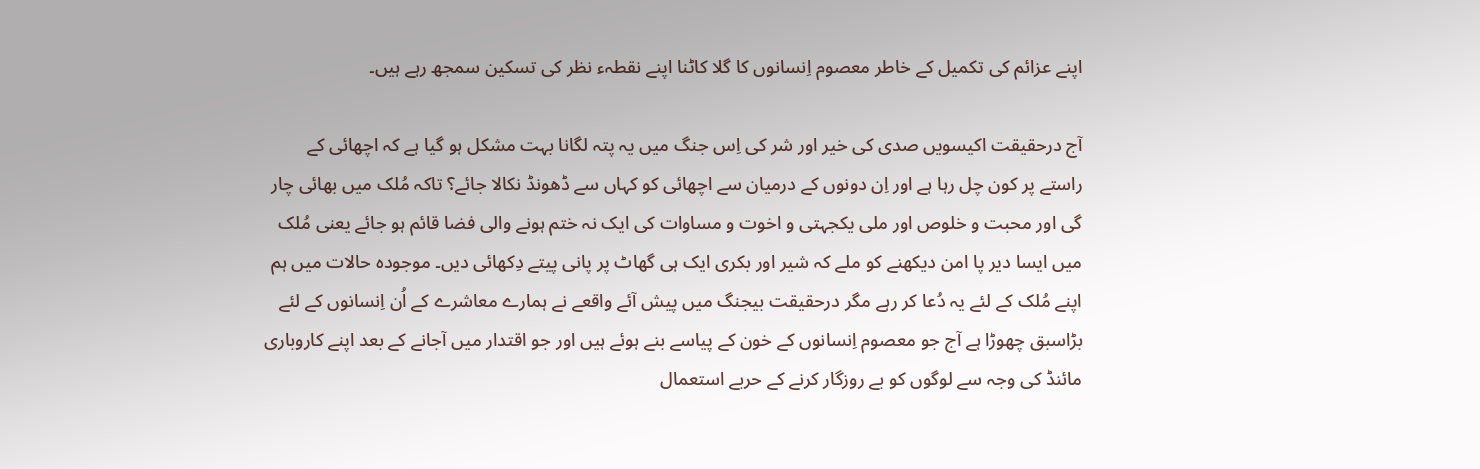اپنے عزائم کی تکمیل کے خاطر معصوم اِنسانوں کا گلا کاٹنا اپنے نقطہء نظر کی تسکین سمجھ رہے ہیں۔

آج درحقیقت اکیسویں صدی کی خیر اور شر کی اِس جنگ میں یہ پتہ لگانا بہت مشکل ہو گیا ہے کہ اچھائی کے راستے پر کون چل رہا ہے اور اِن دونوں کے درمیان سے اچھائی کو کہاں سے ڈھونڈ نکالا جائے؟ تاکہ مُلک میں بھائی چار گی اور محبت و خلوص اور ملی یکجہتی و اخوت و مساوات کی ایک نہ ختم ہونے والی فضا قائم ہو جائے یعنی مُلک میں ایسا دیر پا امن دیکھنے کو ملے کہ شیر اور بکری ایک ہی گھاٹ پر پانی پیتے دِکھائی دیں۔ موجودہ حالات میں ہم اپنے مُلک کے لئے یہ دُعا کر رہے مگر درحقیقت بیجنگ میں پیش آئے واقعے نے ہمارے معاشرے کے اُن اِنسانوں کے لئے بڑاسبق چھوڑا ہے آج جو معصوم اِنسانوں کے خون کے پیاسے بنے ہوئے ہیں اور جو اقتدار میں آجانے کے بعد اپنے کاروباری مائنڈ کی وجہ سے لوگوں کو بے روزگار کرنے کے حربے استعمال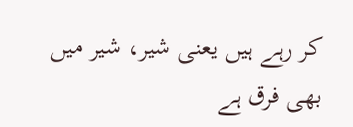کر رہے ہیں یعنی شیر، شیر میں بھی فرق ہے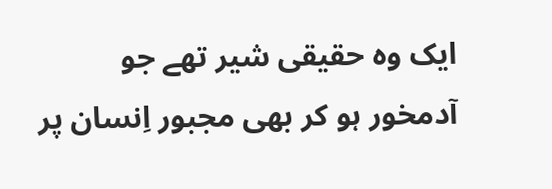ایک وہ حقیقی شیر تھے جو آدمخور ہو کر بھی مجبور اِنسان پر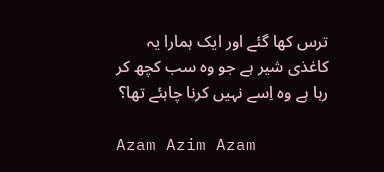ترس کھا گئے اور ایک ہمارا یہ کاغذی شیر ہے جو وہ سب کچھ کر رہا ہے وہ اِسے نہیں کرنا چاہئے تھا؟

Azam Azim Azam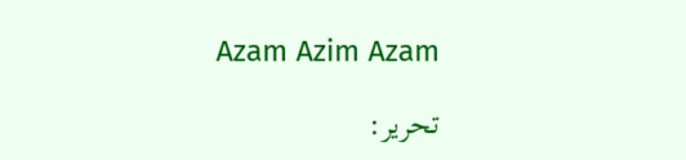Azam Azim Azam

تحریر: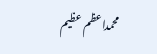محمداعظم عظیم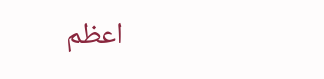اعظم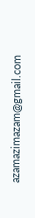azamazimazam@gmail.com